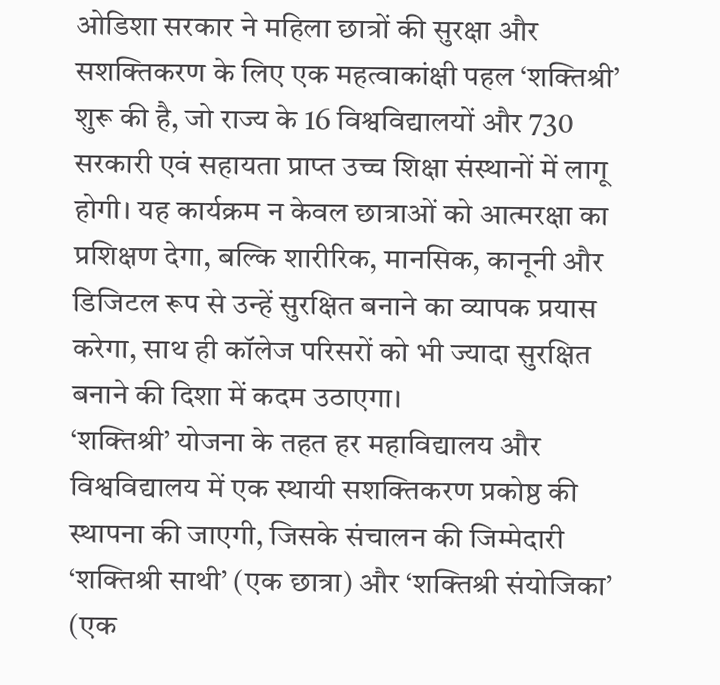ओडिशा सरकार ने महिला छात्रों की सुरक्षा और सशक्तिकरण के लिए एक महत्वाकांक्षी पहल ‘शक्तिश्री’ शुरू की है, जो राज्य के 16 विश्वविद्यालयों और 730 सरकारी एवं सहायता प्राप्त उच्च शिक्षा संस्थानों में लागू होगी। यह कार्यक्रम न केवल छात्राओं को आत्मरक्षा का प्रशिक्षण देगा, बल्कि शारीरिक, मानसिक, कानूनी और डिजिटल रूप से उन्हें सुरक्षित बनाने का व्यापक प्रयास करेगा, साथ ही कॉलेज परिसरों को भी ज्यादा सुरक्षित बनाने की दिशा में कदम उठाएगा।
‘शक्तिश्री’ योजना के तहत हर महाविद्यालय और विश्वविद्यालय में एक स्थायी सशक्तिकरण प्रकोष्ठ की स्थापना की जाएगी, जिसके संचालन की जिम्मेदारी ‘शक्तिश्री साथी’ (एक छात्रा) और ‘शक्तिश्री संयोजिका’ (एक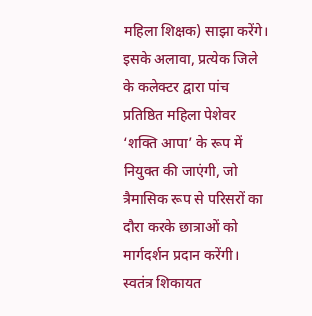महिला शिक्षक) साझा करेंगे। इसके अलावा, प्रत्येक जिले के कलेक्टर द्वारा पांच प्रतिष्ठित महिला पेशेवर ‘शक्ति आपा’ के रूप में नियुक्त की जाएंगी, जो त्रैमासिक रूप से परिसरों का दौरा करके छात्राओं को मार्गदर्शन प्रदान करेंगी।
स्वतंत्र शिकायत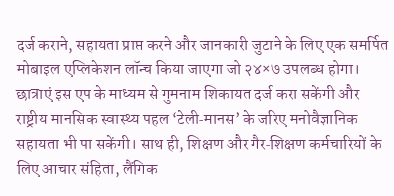दर्ज कराने, सहायता प्राप्त करने और जानकारी जुटाने के लिए एक समर्पित मोबाइल एप्लिकेशन लॉन्च किया जाएगा जो २४×७ उपलब्ध होगा। छात्राएं इस एप के माध्यम से गुमनाम शिकायत दर्ज करा सकेंगी और राष्ट्रीय मानसिक स्वास्थ्य पहल ‘टेली‑मानस’ के जरिए मनोवैज्ञानिक सहायता भी पा सकेंगी। साथ ही, शिक्षण और गैर‑शिक्षण कर्मचारियों के लिए आचार संहिता, लैंगिक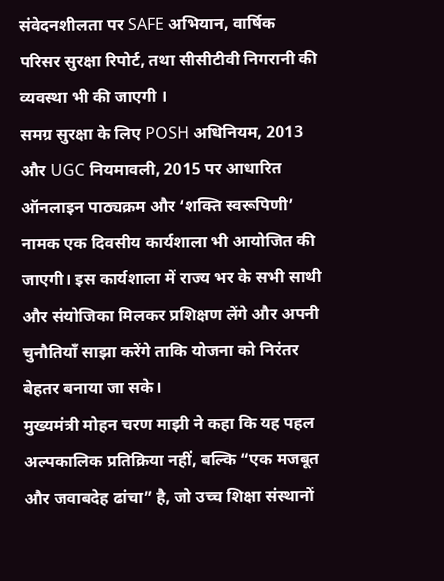संवेदनशीलता पर SAFE अभियान, वार्षिक परिसर सुरक्षा रिपोर्ट, तथा सीसीटीवी निगरानी की व्यवस्था भी की जाएगी ।
समग्र सुरक्षा के लिए POSH अधिनियम, 2013 और UGC नियमावली, 2015 पर आधारित ऑनलाइन पाठ्यक्रम और ‘शक्ति स्वरूपिणी’ नामक एक दिवसीय कार्यशाला भी आयोजित की जाएगी। इस कार्यशाला में राज्य भर के सभी साथी और संयोजिका मिलकर प्रशिक्षण लेंगे और अपनी चुनौतियाँ साझा करेंगे ताकि योजना को निरंतर बेहतर बनाया जा सके।
मुख्यमंत्री मोहन चरण माझी ने कहा कि यह पहल अल्पकालिक प्रतिक्रिया नहीं, बल्कि “एक मजबूत और जवाबदेह ढांचा” है, जो उच्च शिक्षा संस्थानों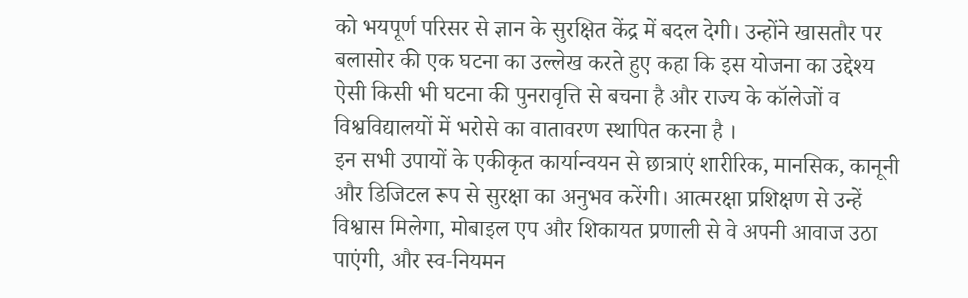को भयपूर्ण परिसर से ज्ञान के सुरक्षित केंद्र में बदल देगी। उन्होंने खासतौर पर बलासोर की एक घटना का उल्लेख करते हुए कहा कि इस योजना का उद्देश्य ऐसी किसी भी घटना की पुनरावृत्ति से बचना है और राज्य के कॉलेजों व विश्वविद्यालयों में भरोसे का वातावरण स्थापित करना है ।
इन सभी उपायों के एकीकृत कार्यान्वयन से छात्राएं शारीरिक, मानसिक, कानूनी और डिजिटल रूप से सुरक्षा का अनुभव करेंगी। आत्मरक्षा प्रशिक्षण से उन्हें विश्वास मिलेगा, मोबाइल एप और शिकायत प्रणाली से वे अपनी आवाज उठा पाएंगी, और स्व‑नियमन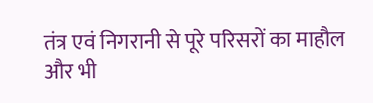तंत्र एवं निगरानी से पूरे परिसरों का माहौल और भी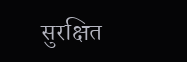सुरक्षित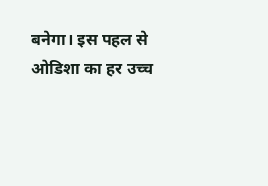बनेगा। इस पहल से ओडिशा का हर उच्च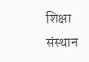शिक्षा संस्थान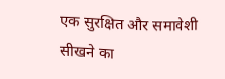एक सुरक्षित और समावेशी सीखने का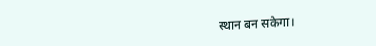स्थान बन सकेगा।